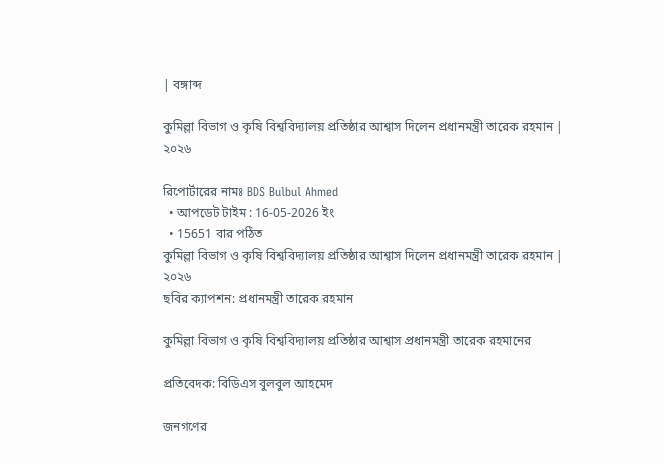| বঙ্গাব্দ

কুমিল্লা বিভাগ ও কৃষি বিশ্ববিদ্যালয় প্রতিষ্ঠার আশ্বাস দিলেন প্রধানমন্ত্রী তারেক রহমান | ২০২৬

রিপোর্টারের নামঃ BDS Bulbul Ahmed
  • আপডেট টাইম : 16-05-2026 ইং
  • 15651 বার পঠিত
কুমিল্লা বিভাগ ও কৃষি বিশ্ববিদ্যালয় প্রতিষ্ঠার আশ্বাস দিলেন প্রধানমন্ত্রী তারেক রহমান | ২০২৬
ছবির ক্যাপশন: প্রধানমন্ত্রী তারেক রহমান

কুমিল্লা বিভাগ ও কৃষি বিশ্ববিদ্যালয় প্রতিষ্ঠার আশ্বাস প্রধানমন্ত্রী তারেক রহমানের

প্রতিবেদক: বিডিএস বুলবুল আহমেদ

জনগণের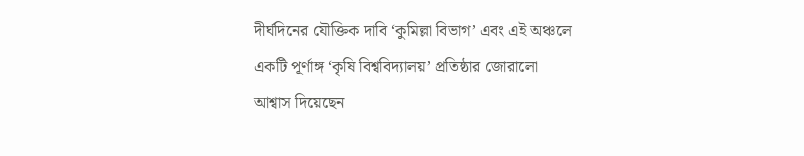দীর্ঘদিনের যৌক্তিক দাবি ‘কুমিল্লা বিভাগ’ এবং এই অঞ্চলে একটি পূর্ণাঙ্গ ‘কৃষি বিশ্ববিদ্যালয়’ প্রতিষ্ঠার জোরালো আশ্বাস দিয়েছেন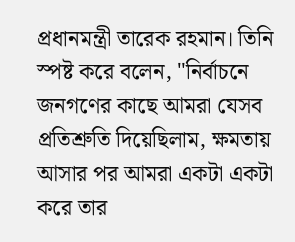প্রধানমন্ত্রী তারেক রহমান। তিনি স্পষ্ট করে বলেন, "নির্বাচনে জনগণের কাছে আমরা যেসব প্রতিশ্রুতি দিয়েছিলাম, ক্ষমতায় আসার পর আমরা একটা একটা করে তার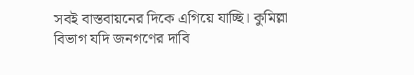সবই বাস্তবায়নের দিকে এগিয়ে যাচ্ছি। কুমিল্লা বিভাগ যদি জনগণের দাবি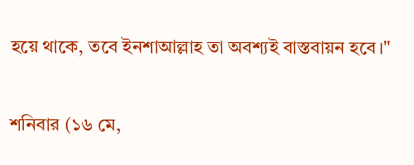হয়ে থাকে, তবে ইনশাআল্লাহ তা অবশ্যই বাস্তবায়ন হবে।"

শনিবার (১৬ মে,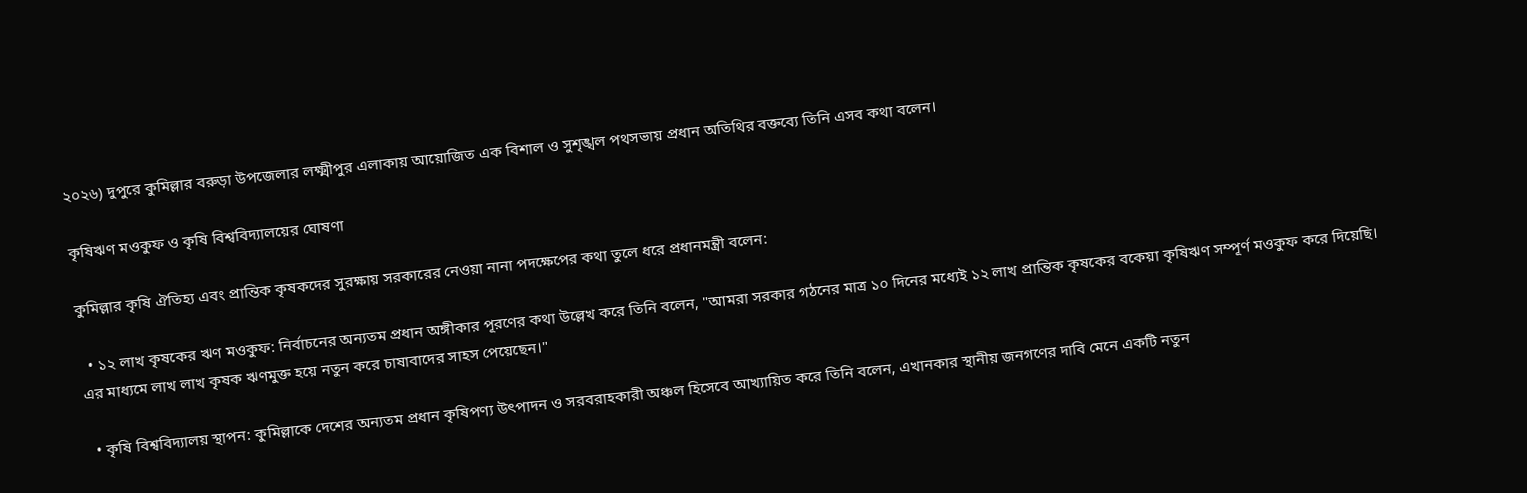২০২৬) দুপুরে কুমিল্লার বরুড়া উপজেলার লক্ষ্মীপুর এলাকায় আয়োজিত এক বিশাল ও সুশৃঙ্খল পথসভায় প্রধান অতিথির বক্তব্যে তিনি এসব কথা বলেন।

কৃষিঋণ মওকুফ ও কৃষি বিশ্ববিদ্যালয়ের ঘোষণা

কুমিল্লার কৃষি ঐতিহ্য এবং প্রান্তিক কৃষকদের সুরক্ষায় সরকারের নেওয়া নানা পদক্ষেপের কথা তুলে ধরে প্রধানমন্ত্রী বলেন:

  • ১২ লাখ কৃষকের ঋণ মওকুফ: নির্বাচনের অন্যতম প্রধান অঙ্গীকার পূরণের কথা উল্লেখ করে তিনি বলেন, "আমরা সরকার গঠনের মাত্র ১০ দিনের মধ্যেই ১২ লাখ প্রান্তিক কৃষকের বকেয়া কৃষিঋণ সম্পূর্ণ মওকুফ করে দিয়েছি। এর মাধ্যমে লাখ লাখ কৃষক ঋণমুক্ত হয়ে নতুন করে চাষাবাদের সাহস পেয়েছেন।"

  • কৃষি বিশ্ববিদ্যালয় স্থাপন: কুমিল্লাকে দেশের অন্যতম প্রধান কৃষিপণ্য উৎপাদন ও সরবরাহকারী অঞ্চল হিসেবে আখ্যায়িত করে তিনি বলেন, এখানকার স্থানীয় জনগণের দাবি মেনে একটি নতুন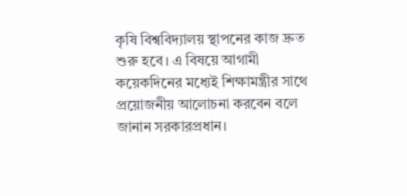কৃষি বিশ্ববিদ্যালয় স্থাপনের কাজ দ্রুত শুরু হবে। এ বিষয়ে আগামী কয়েকদিনের মধ্যেই শিক্ষামন্ত্রীর সাথে প্রয়োজনীয় আলোচনা করবেন বলে জানান সরকারপ্রধান।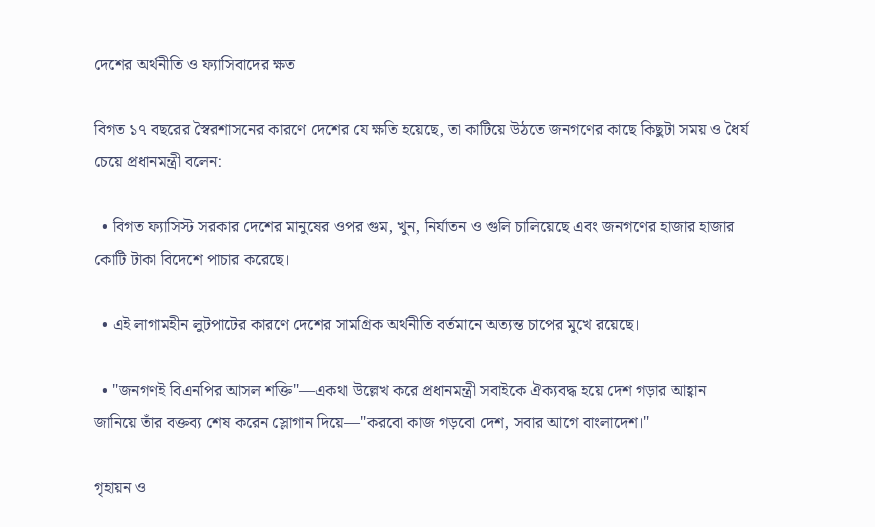দেশের অর্থনীতি ও ফ্যাসিবাদের ক্ষত

বিগত ১৭ বছরের স্বৈরশাসনের কারণে দেশের যে ক্ষতি হয়েছে, তা কাটিয়ে উঠতে জনগণের কাছে কিছুটা সময় ও ধৈর্য চেয়ে প্রধানমন্ত্রী বলেন:

  • বিগত ফ্যাসিস্ট সরকার দেশের মানুষের ওপর গুম, খুন, নির্যাতন ও গুলি চালিয়েছে এবং জনগণের হাজার হাজার কোটি টাকা বিদেশে পাচার করেছে।

  • এই লাগামহীন লুটপাটের কারণে দেশের সামগ্রিক অর্থনীতি বর্তমানে অত্যন্ত চাপের মুখে রয়েছে।

  • "জনগণই বিএনপির আসল শক্তি"—একথা উল্লেখ করে প্রধানমন্ত্রী সবাইকে ঐক্যবদ্ধ হয়ে দেশ গড়ার আহ্বান জানিয়ে তাঁর বক্তব্য শেষ করেন স্লোগান দিয়ে—"করবো কাজ গড়বো দেশ, সবার আগে বাংলাদেশ।"

গৃহায়ন ও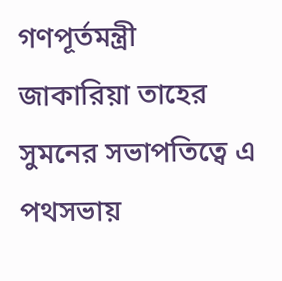গণপূর্তমন্ত্রী জাকারিয়া তাহের সুমনের সভাপতিত্বে এ পথসভায়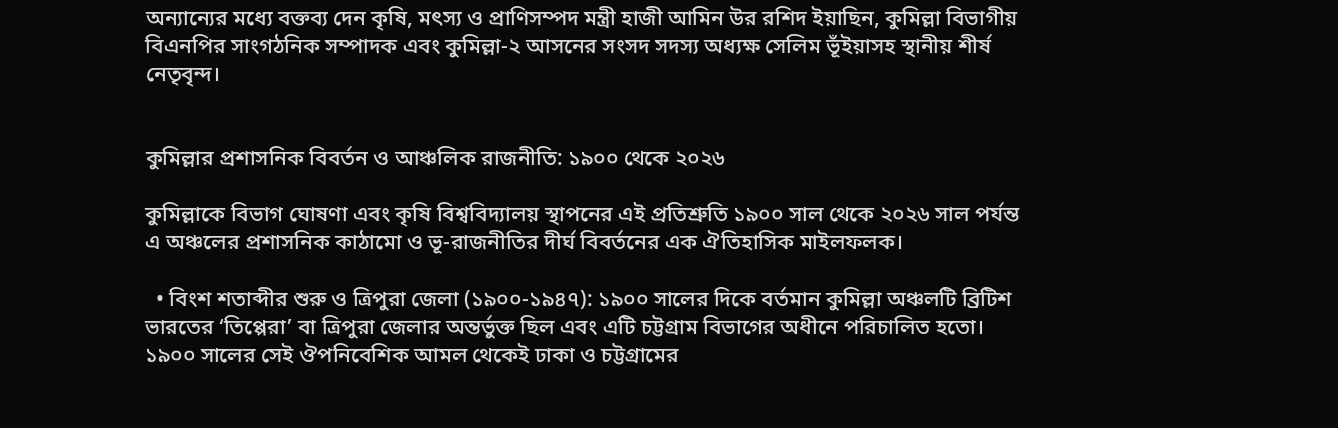অন্যান্যের মধ্যে বক্তব্য দেন কৃষি, মৎস্য ও প্রাণিসম্পদ মন্ত্রী হাজী আমিন উর রশিদ ইয়াছিন, কুমিল্লা বিভাগীয় বিএনপির সাংগঠনিক সম্পাদক এবং কুমিল্লা-২ আসনের সংসদ সদস্য অধ্যক্ষ সেলিম ভূঁইয়াসহ স্থানীয় শীর্ষ নেতৃবৃন্দ।


কুমিল্লার প্রশাসনিক বিবর্তন ও আঞ্চলিক রাজনীতি: ১৯০০ থেকে ২০২৬

কুমিল্লাকে বিভাগ ঘোষণা এবং কৃষি বিশ্ববিদ্যালয় স্থাপনের এই প্রতিশ্রুতি ১৯০০ সাল থেকে ২০২৬ সাল পর্যন্ত এ অঞ্চলের প্রশাসনিক কাঠামো ও ভূ-রাজনীতির দীর্ঘ বিবর্তনের এক ঐতিহাসিক মাইলফলক।

  • বিংশ শতাব্দীর শুরু ও ত্রিপুরা জেলা (১৯০০-১৯৪৭): ১৯০০ সালের দিকে বর্তমান কুমিল্লা অঞ্চলটি ব্রিটিশ ভারতের ‘তিপ্পেরা’ বা ত্রিপুরা জেলার অন্তর্ভুক্ত ছিল এবং এটি চট্টগ্রাম বিভাগের অধীনে পরিচালিত হতো। ১৯০০ সালের সেই ঔপনিবেশিক আমল থেকেই ঢাকা ও চট্টগ্রামের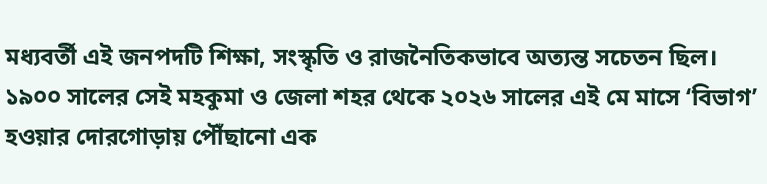মধ্যবর্তী এই জনপদটি শিক্ষা, সংস্কৃতি ও রাজনৈতিকভাবে অত্যন্ত সচেতন ছিল। ১৯০০ সালের সেই মহকুমা ও জেলা শহর থেকে ২০২৬ সালের এই মে মাসে ‘বিভাগ’ হওয়ার দোরগোড়ায় পৌঁছানো এক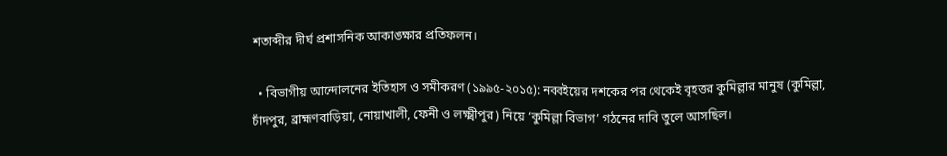শতাব্দীর দীর্ঘ প্রশাসনিক আকাঙ্ক্ষার প্রতিফলন।

  • বিভাগীয় আন্দোলনের ইতিহাস ও সমীকরণ (১৯৯৫-২০১৫): নব্বইয়ের দশকের পর থেকেই বৃহত্তর কুমিল্লার মানুষ (কুমিল্লা, চাঁদপুর, ব্রাহ্মণবাড়িয়া, নোয়াখালী, ফেনী ও লক্ষ্মীপুর) নিয়ে ‘কুমিল্লা বিভাগ’ গঠনের দাবি তুলে আসছিল।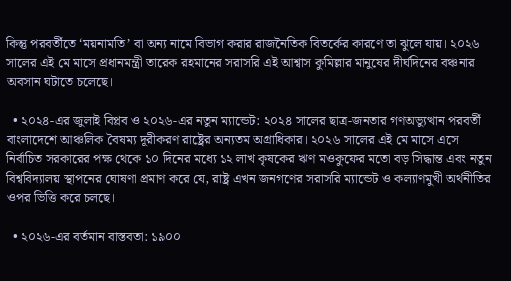কিন্তু পরবর্তীতে ‘ময়নামতি’ বা অন্য নামে বিভাগ করার রাজনৈতিক বিতর্কের কারণে তা ঝুলে যায়। ২০২৬ সালের এই মে মাসে প্রধানমন্ত্রী তারেক রহমানের সরাসরি এই আশ্বাস কুমিল্লার মানুষের দীর্ঘদিনের বঞ্চনার অবসান ঘটাতে চলেছে।

  • ২০২৪-এর জুলাই বিপ্লব ও ২০২৬-এর নতুন ম্যান্ডেট: ২০২৪ সালের ছাত্র-জনতার গণঅভ্যুত্থান পরবর্তী বাংলাদেশে আঞ্চলিক বৈষম্য দূরীকরণ রাষ্ট্রের অন্যতম অগ্রাধিকার। ২০২৬ সালের এই মে মাসে এসে নির্বাচিত সরকারের পক্ষ থেকে ১০ দিনের মধ্যে ১২ লাখ কৃষকের ঋণ মওকুফের মতো বড় সিদ্ধান্ত এবং নতুন বিশ্ববিদ্যালয় স্থাপনের ঘোষণা প্রমাণ করে যে, রাষ্ট্র এখন জনগণের সরাসরি ম্যান্ডেট ও কল্যাণমুখী অর্থনীতির ওপর ভিত্তি করে চলছে।

  • ২০২৬-এর বর্তমান বাস্তবতা: ১৯০০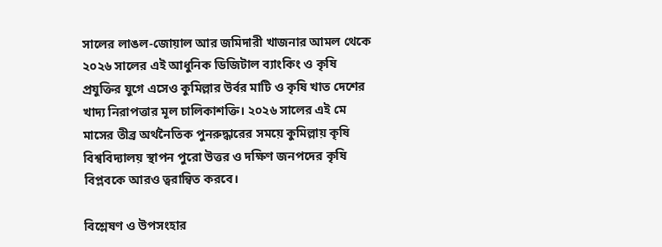সালের লাঙল-জোয়াল আর জমিদারী খাজনার আমল থেকে ২০২৬ সালের এই আধুনিক ডিজিটাল ব্যাংকিং ও কৃষি প্রযুক্তির যুগে এসেও কুমিল্লার উর্বর মাটি ও কৃষি খাত দেশের খাদ্য নিরাপত্তার মূল চালিকাশক্তি। ২০২৬ সালের এই মে মাসের তীব্র অর্থনৈতিক পুনরুদ্ধারের সময়ে কুমিল্লায় কৃষি বিশ্ববিদ্যালয় স্থাপন পুরো উত্তর ও দক্ষিণ জনপদের কৃষি বিপ্লবকে আরও ত্বরান্বিত করবে।

বিশ্লেষণ ও উপসংহার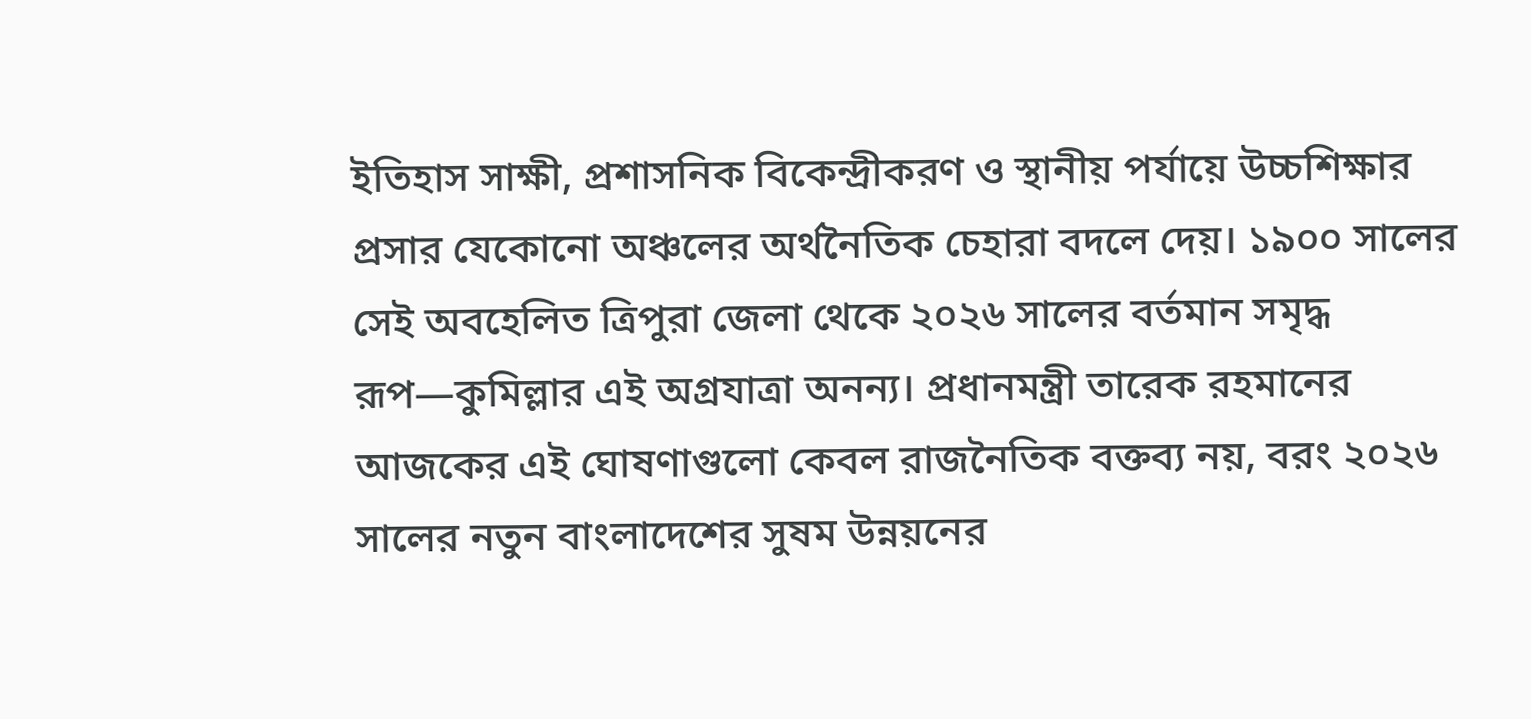ইতিহাস সাক্ষী, প্রশাসনিক বিকেন্দ্রীকরণ ও স্থানীয় পর্যায়ে উচ্চশিক্ষার প্রসার যেকোনো অঞ্চলের অর্থনৈতিক চেহারা বদলে দেয়। ১৯০০ সালের সেই অবহেলিত ত্রিপুরা জেলা থেকে ২০২৬ সালের বর্তমান সমৃদ্ধ রূপ—কুমিল্লার এই অগ্রযাত্রা অনন্য। প্রধানমন্ত্রী তারেক রহমানের আজকের এই ঘোষণাগুলো কেবল রাজনৈতিক বক্তব্য নয়, বরং ২০২৬ সালের নতুন বাংলাদেশের সুষম উন্নয়নের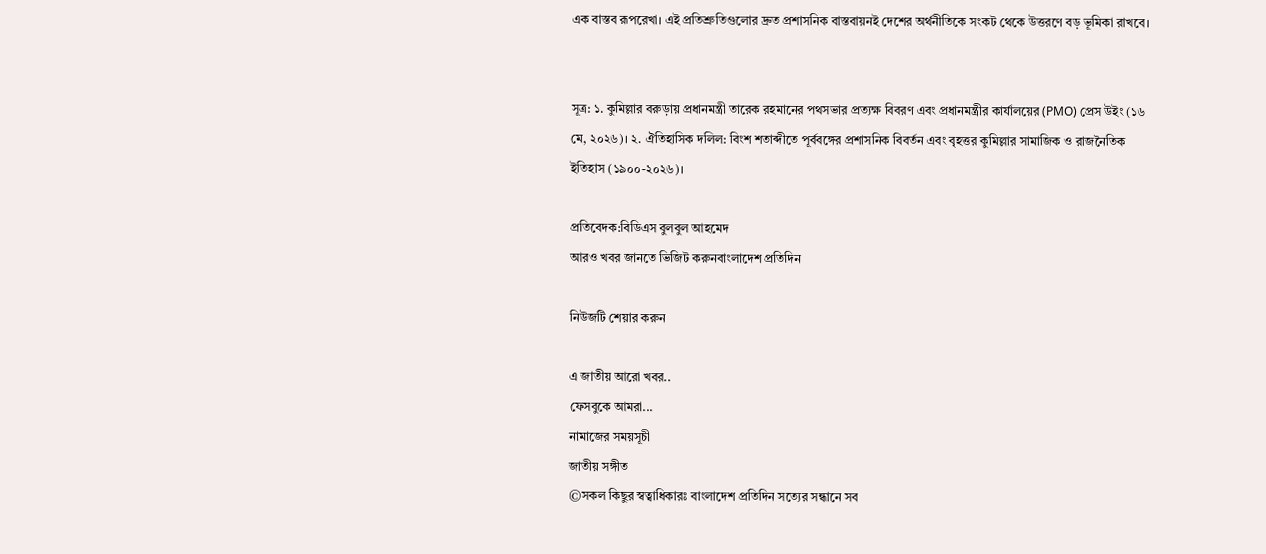এক বাস্তব রূপরেখা। এই প্রতিশ্রুতিগুলোর দ্রুত প্রশাসনিক বাস্তবায়নই দেশের অর্থনীতিকে সংকট থেকে উত্তরণে বড় ভূমিকা রাখবে।


সূত্র: ১. কুমিল্লার বরুড়ায় প্রধানমন্ত্রী তারেক রহমানের পথসভার প্রত্যক্ষ বিবরণ এবং প্রধানমন্ত্রীর কার্যালয়ের (PMO) প্রেস উইং (১৬ মে, ২০২৬)। ২. ঐতিহাসিক দলিল: বিংশ শতাব্দীতে পূর্ববঙ্গের প্রশাসনিক বিবর্তন এবং বৃহত্তর কুমিল্লার সামাজিক ও রাজনৈতিক ইতিহাস (১৯০০-২০২৬)।

প্রতিবেদক:বিডিএস বুলবুল আহমেদ
আরও খবর জানতে ভিজিট করুনবাংলাদেশ প্রতিদিন

নিউজটি শেয়ার করুন

এ জাতীয় আরো খবর..
ফেসবুকে আমরা...
নামাজের সময়সূচী
জাতীয় সঙ্গীত
©সকল কিছুর স্বত্বাধিকারঃ বাংলাদেশ প্রতিদিন সত্যের সন্ধানে সব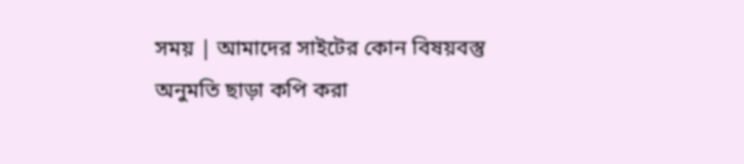সময় | আমাদের সাইটের কোন বিষয়বস্তু অনুমতি ছাড়া কপি করা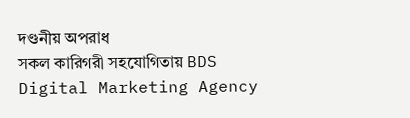দণ্ডনীয় অপরাধ
সকল কারিগরী সহযোগিতায় BDS Digital Marketing Agency